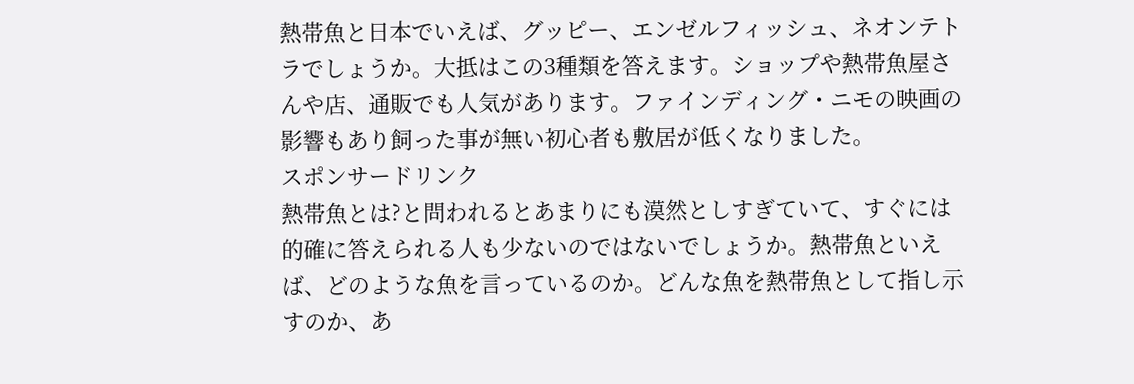熱帯魚と日本でいえば、グッピー、エンゼルフィッシュ、ネオンテトラでしょうか。大抵はこの3種類を答えます。ショップや熱帯魚屋さんや店、通販でも人気があります。ファインディング・ニモの映画の影響もあり飼った事が無い初心者も敷居が低くなりました。
スポンサードリンク
熱帯魚とは?と問われるとあまりにも漠然としすぎていて、すぐには
的確に答えられる人も少ないのではないでしょうか。熱帯魚といえば、どのような魚を言っているのか。どんな魚を熱帯魚として指し示すのか、あ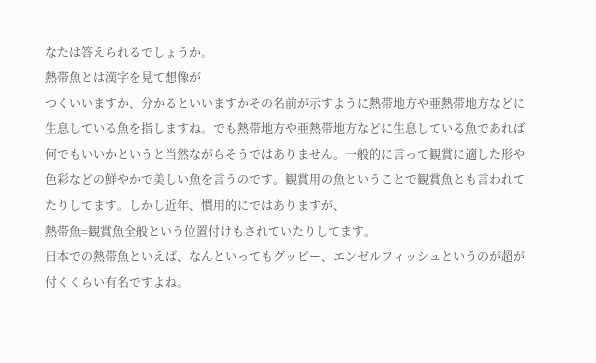なたは答えられるでしょうか。
熱帯魚とは漢字を見て想像が
つくいいますか、分かるといいますかその名前が示すように熱帯地方や亜熱帯地方などに生息している魚を指しますね。でも熱帯地方や亜熱帯地方などに生息している魚であれば何でもいいかというと当然ながらそうではありません。一般的に言って観賞に適した形や色彩などの鮮やかで美しい魚を言うのです。観賞用の魚ということで観賞魚とも言われてたりしてます。しかし近年、慣用的にではありますが、
熱帯魚=観賞魚全般という位置付けもされていたりしてます。
日本での熱帯魚といえば、なんといってもグッピー、エンゼルフィッシュというのが超が付くくらい有名ですよね。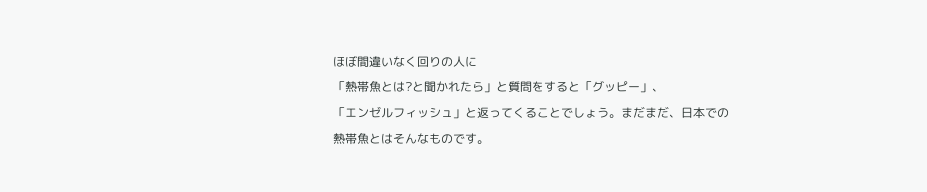ほぼ間違いなく回りの人に
「熱帯魚とは?と聞かれたら」と質問をすると「グッピー」、
「エンゼルフィッシュ」と返ってくることでしょう。まだまだ、日本での
熱帯魚とはそんなものです。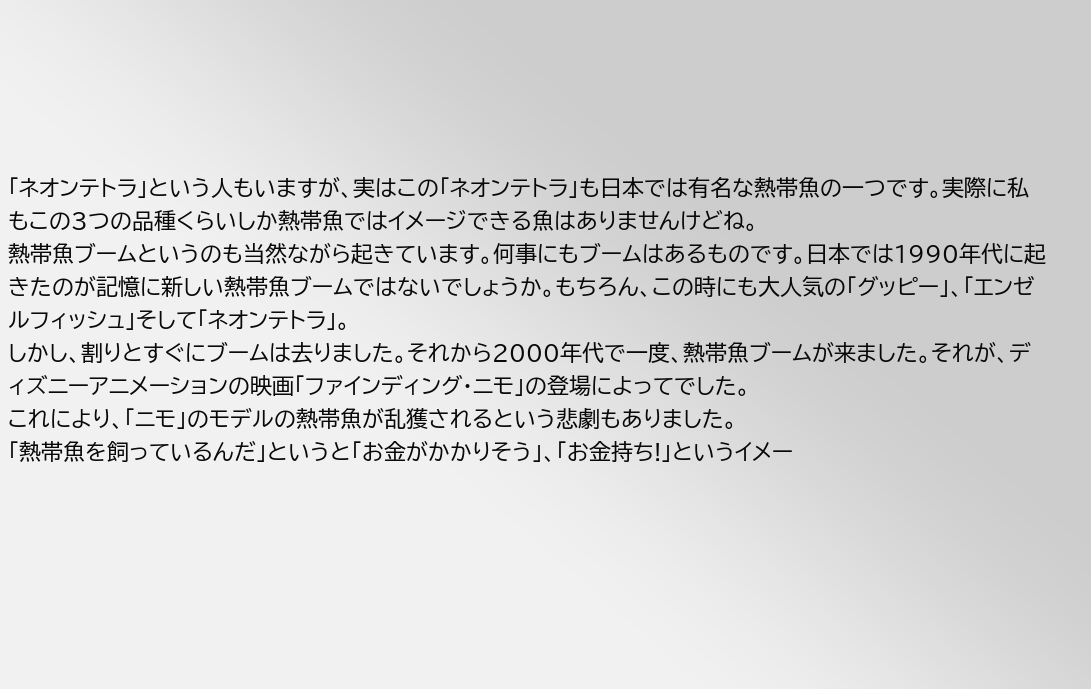「ネオンテトラ」という人もいますが、実はこの「ネオンテトラ」も日本では有名な熱帯魚の一つです。実際に私もこの3つの品種くらいしか熱帯魚ではイメージできる魚はありませんけどね。
熱帯魚ブームというのも当然ながら起きています。何事にもブームはあるものです。日本では1990年代に起きたのが記憶に新しい熱帯魚ブームではないでしょうか。もちろん、この時にも大人気の「グッピー」、「エンゼルフィッシュ」そして「ネオンテトラ」。
しかし、割りとすぐにブームは去りました。それから2000年代で一度、熱帯魚ブームが来ました。それが、ディズニーアニメーションの映画「ファインディング・ニモ」の登場によってでした。
これにより、「ニモ」のモデルの熱帯魚が乱獲されるという悲劇もありました。
「熱帯魚を飼っているんだ」というと「お金がかかりそう」、「お金持ち!」というイメー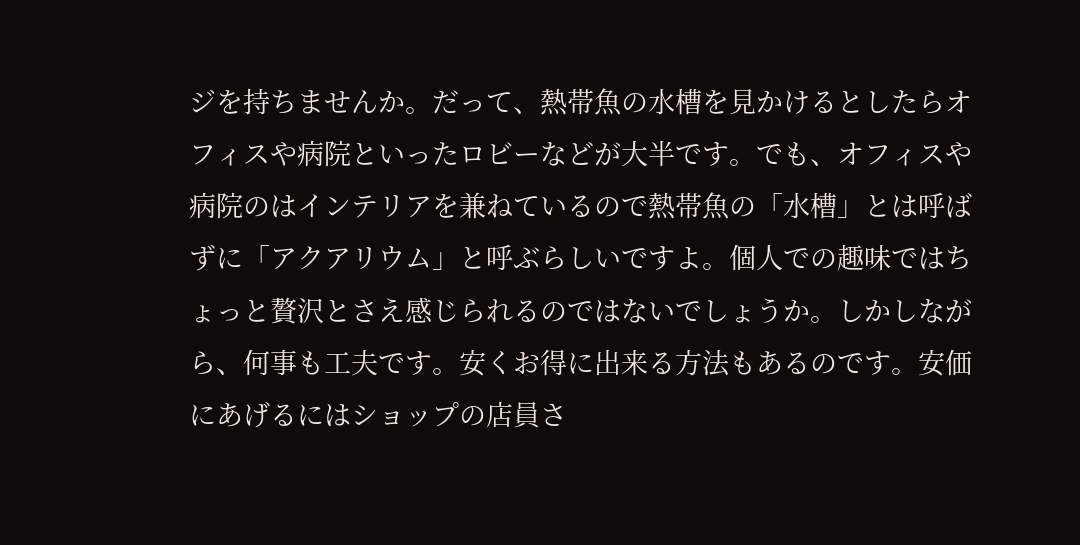ジを持ちませんか。だって、熱帯魚の水槽を見かけるとしたらオフィスや病院といったロビーなどが大半です。でも、オフィスや病院のはインテリアを兼ねているので熱帯魚の「水槽」とは呼ばずに「アクアリウム」と呼ぶらしいですよ。個人での趣味ではちょっと贅沢とさえ感じられるのではないでしょうか。しかしながら、何事も工夫です。安くお得に出来る方法もあるのです。安価にあげるにはショップの店員さ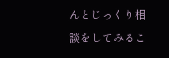んとじっくり相談をしてみるこ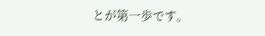とが第一歩です。